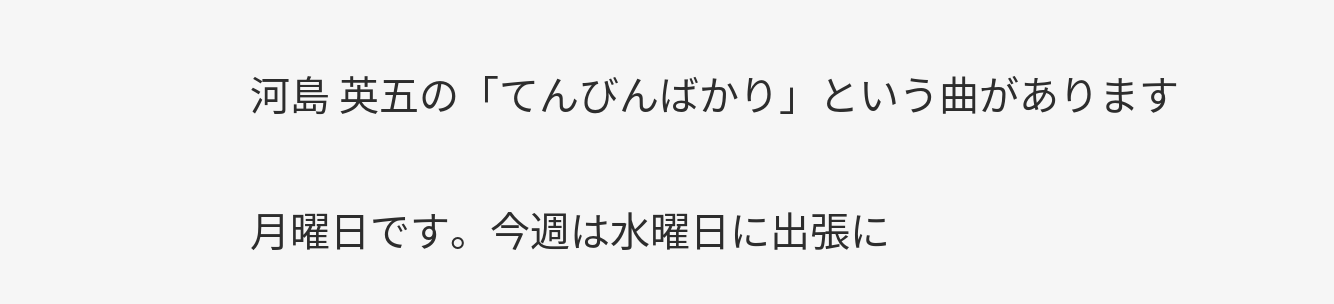河島 英五の「てんびんばかり」という曲があります

月曜日です。今週は水曜日に出張に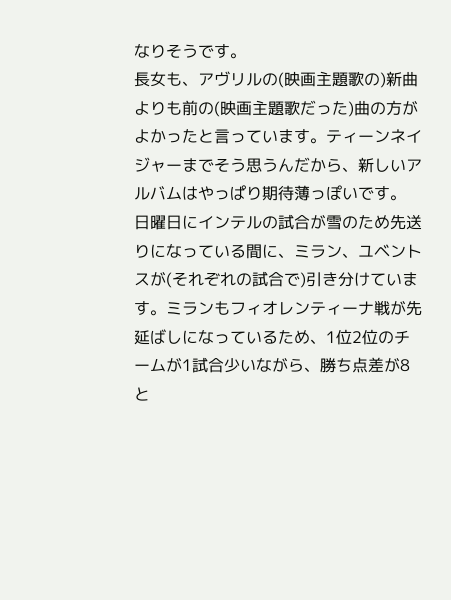なりそうです。
長女も、アヴリルの(映画主題歌の)新曲よりも前の(映画主題歌だった)曲の方がよかったと言っています。ティーンネイジャーまでそう思うんだから、新しいアルバムはやっぱり期待薄っぽいです。
日曜日にインテルの試合が雪のため先送りになっている間に、ミラン、ユベントスが(それぞれの試合で)引き分けています。ミランもフィオレンティーナ戦が先延ばしになっているため、1位2位のチームが1試合少いながら、勝ち点差が8と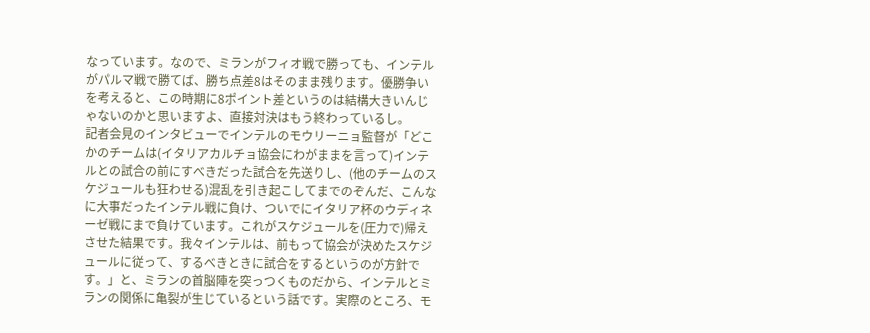なっています。なので、ミランがフィオ戦で勝っても、インテルがパルマ戦で勝てば、勝ち点差8はそのまま残ります。優勝争いを考えると、この時期に8ポイント差というのは結構大きいんじゃないのかと思いますよ、直接対決はもう終わっているし。
記者会見のインタビューでインテルのモウリーニョ監督が「どこかのチームは(イタリアカルチョ協会にわがままを言って)インテルとの試合の前にすべきだった試合を先送りし、(他のチームのスケジュールも狂わせる)混乱を引き起こしてまでのぞんだ、こんなに大事だったインテル戦に負け、ついでにイタリア杯のウディネーゼ戦にまで負けています。これがスケジュールを(圧力で)帰えさせた結果です。我々インテルは、前もって協会が決めたスケジュールに従って、するべきときに試合をするというのが方針です。」と、ミランの首脳陣を突っつくものだから、インテルとミランの関係に亀裂が生じているという話です。実際のところ、モ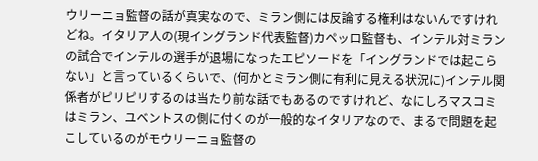ウリーニョ監督の話が真実なので、ミラン側には反論する権利はないんですけれどね。イタリア人の(現イングランド代表監督)カペッロ監督も、インテル対ミランの試合でインテルの選手が退場になったエピソードを「イングランドでは起こらない」と言っているくらいで、(何かとミラン側に有利に見える状況に)インテル関係者がピリピリするのは当たり前な話でもあるのですけれど、なにしろマスコミはミラン、ユベントスの側に付くのが一般的なイタリアなので、まるで問題を起こしているのがモウリーニョ監督の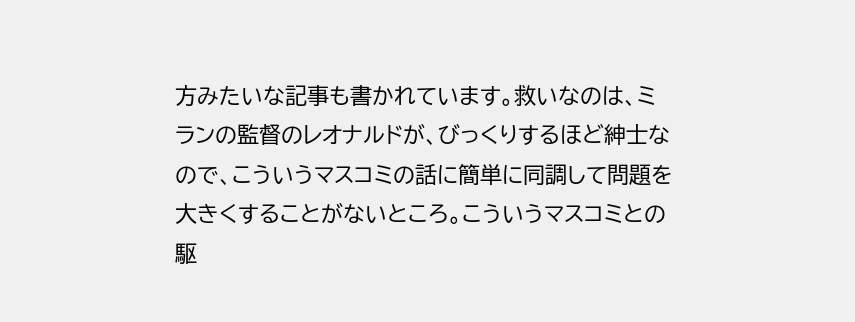方みたいな記事も書かれています。救いなのは、ミランの監督のレオナルドが、びっくりするほど紳士なので、こういうマスコミの話に簡単に同調して問題を大きくすることがないところ。こういうマスコミとの駆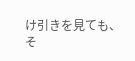け引きを見ても、そ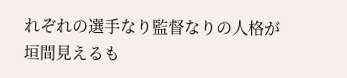れぞれの選手なり監督なりの人格が垣間見えるも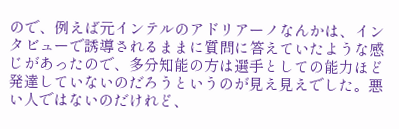ので、例えば元インテルのアドリアーノなんかは、インタビューで誘導されるままに質問に答えていたような感じがあったので、多分知能の方は選手としての能力ほど発達していないのだろうというのが見え見えでした。悪い人ではないのだけれど、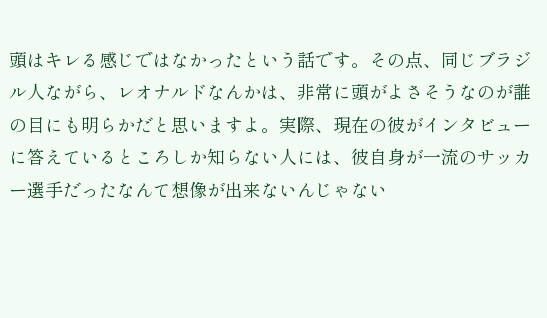頭はキレる感じではなかったという話です。その点、同じブラジル人ながら、レオナルドなんかは、非常に頭がよさそうなのが誰の目にも明らかだと思いますよ。実際、現在の彼がインタビューに答えているところしか知らない人には、彼自身が一流のサッカー選手だったなんて想像が出来ないんじゃない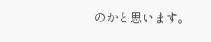のかと思います。